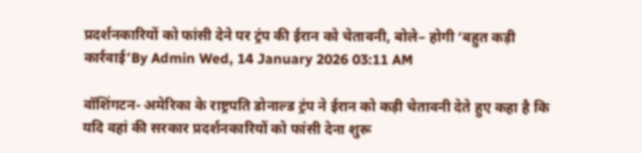प्रदर्शनकारियों को फांसी देने पर ट्रंप की ईरान को चेतावनी, बोले– होगी ‘बहुत कड़ी कार्रवाई’By Admin Wed, 14 January 2026 03:11 AM

वॉशिंगटन- अमेरिका के राष्ट्रपति डोनाल्ड ट्रंप ने ईरान को कड़ी चेतावनी देते हुए कहा है कि यदि वहां की सरकार प्रदर्शनकारियों को फांसी देना शुरू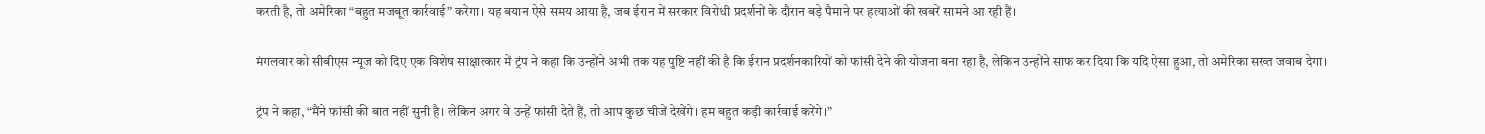करती है, तो अमेरिका “बहुत मजबूत कार्रवाई” करेगा। यह बयान ऐसे समय आया है, जब ईरान में सरकार विरोधी प्रदर्शनों के दौरान बड़े पैमाने पर हत्याओं की खबरें सामने आ रही हैं।

मंगलवार को सीबीएस न्यूज को दिए एक विशेष साक्षात्कार में ट्रंप ने कहा कि उन्होंने अभी तक यह पुष्टि नहीं की है कि ईरान प्रदर्शनकारियों को फांसी देने की योजना बना रहा है, लेकिन उन्होंने साफ कर दिया कि यदि ऐसा हुआ, तो अमेरिका सख्त जवाब देगा।

ट्रंप ने कहा, “मैंने फांसी की बात नहीं सुनी है। लेकिन अगर वे उन्हें फांसी देते हैं, तो आप कुछ चीजें देखेंगे। हम बहुत कड़ी कार्रवाई करेंगे।”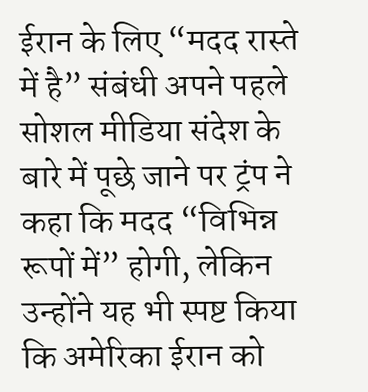ईरान के लिए “मदद रास्ते में है” संबंधी अपने पहले सोशल मीडिया संदेश के बारे में पूछे जाने पर ट्रंप ने कहा कि मदद “विभिन्न रूपों में” होगी, लेकिन उन्होंने यह भी स्पष्ट किया कि अमेरिका ईरान को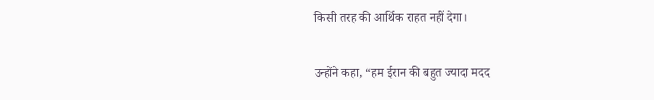किसी तरह की आर्थिक राहत नहीं देगा।

उन्होंने कहा, “हम ईरान की बहुत ज्यादा मदद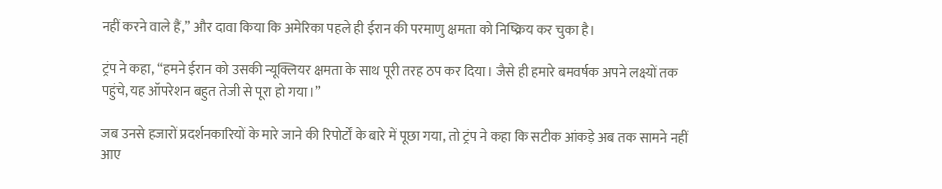नहीं करने वाले हैं,” और दावा किया कि अमेरिका पहले ही ईरान की परमाणु क्षमता को निष्क्रिय कर चुका है।

ट्रंप ने कहा, “हमने ईरान को उसकी न्यूक्लियर क्षमता के साथ पूरी तरह ठप कर दिया। जैसे ही हमारे बमवर्षक अपने लक्ष्यों तक पहुंचे, यह ऑपरेशन बहुत तेजी से पूरा हो गया।”

जब उनसे हजारों प्रदर्शनकारियों के मारे जाने की रिपोर्टों के बारे में पूछा गया, तो ट्रंप ने कहा कि सटीक आंकड़े अब तक सामने नहीं आए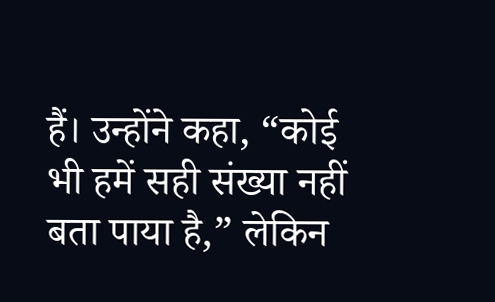हैं। उन्होंने कहा, “कोई भी हमें सही संख्या नहीं बता पाया है,” लेकिन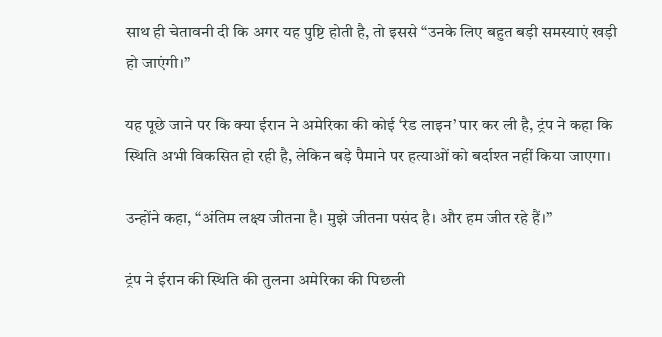साथ ही चेतावनी दी कि अगर यह पुष्टि होती है, तो इससे “उनके लिए बहुत बड़ी समस्याएं खड़ी हो जाएंगी।”

यह पूछे जाने पर कि क्या ईरान ने अमेरिका की कोई ‘रेड लाइन’ पार कर ली है, ट्रंप ने कहा कि स्थिति अभी विकसित हो रही है, लेकिन बड़े पैमाने पर हत्याओं को बर्दाश्त नहीं किया जाएगा।

उन्होंने कहा, “अंतिम लक्ष्य जीतना है। मुझे जीतना पसंद है। और हम जीत रहे हैं।”

ट्रंप ने ईरान की स्थिति की तुलना अमेरिका की पिछली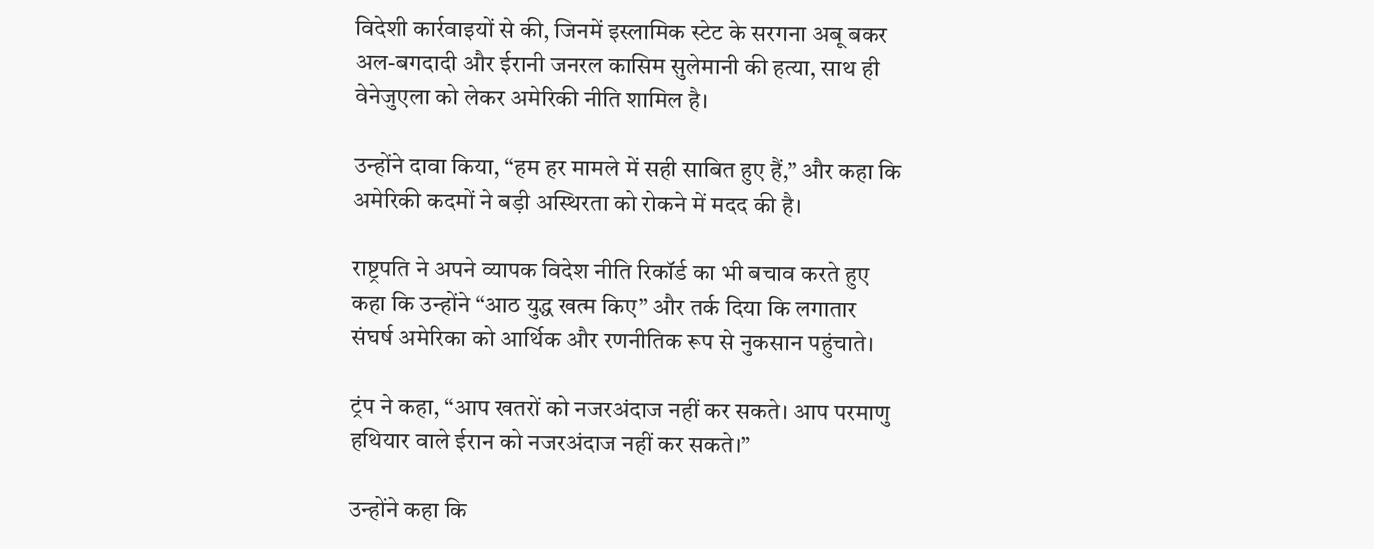विदेशी कार्रवाइयों से की, जिनमें इस्लामिक स्टेट के सरगना अबू बकर अल-बगदादी और ईरानी जनरल कासिम सुलेमानी की हत्या, साथ ही वेनेजुएला को लेकर अमेरिकी नीति शामिल है।

उन्होंने दावा किया, “हम हर मामले में सही साबित हुए हैं,” और कहा कि अमेरिकी कदमों ने बड़ी अस्थिरता को रोकने में मदद की है।

राष्ट्रपति ने अपने व्यापक विदेश नीति रिकॉर्ड का भी बचाव करते हुए कहा कि उन्होंने “आठ युद्ध खत्म किए” और तर्क दिया कि लगातार संघर्ष अमेरिका को आर्थिक और रणनीतिक रूप से नुकसान पहुंचाते।

ट्रंप ने कहा, “आप खतरों को नजरअंदाज नहीं कर सकते। आप परमाणु हथियार वाले ईरान को नजरअंदाज नहीं कर सकते।”

उन्होंने कहा कि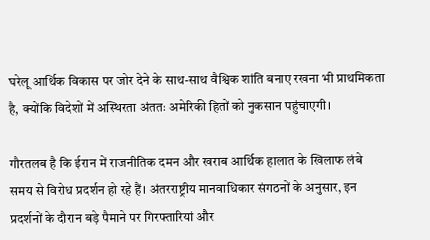घरेलू आर्थिक विकास पर जोर देने के साथ-साथ वैश्विक शांति बनाए रखना भी प्राथमिकता है, क्योंकि विदेशों में अस्थिरता अंततः अमेरिकी हितों को नुकसान पहुंचाएगी।

गौरतलब है कि ईरान में राजनीतिक दमन और खराब आर्थिक हालात के खिलाफ लंबे समय से विरोध प्रदर्शन हो रहे हैं। अंतरराष्ट्रीय मानवाधिकार संगठनों के अनुसार, इन प्रदर्शनों के दौरान बड़े पैमाने पर गिरफ्तारियां और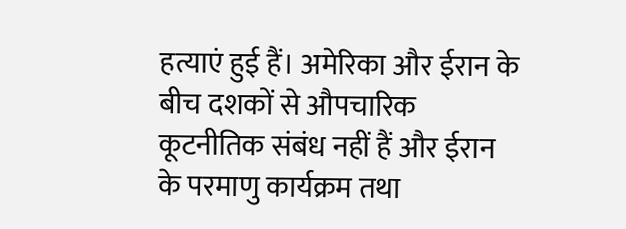हत्याएं हुई हैं। अमेरिका और ईरान के बीच दशकों से औपचारिक कूटनीतिक संबंध नहीं हैं और ईरान के परमाणु कार्यक्रम तथा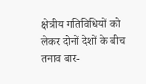क्षेत्रीय गतिविधियों को लेकर दोनों देशों के बीच तनाव बार-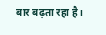बार बढ़ता रहा है।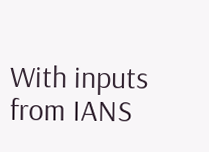With inputs from IANS